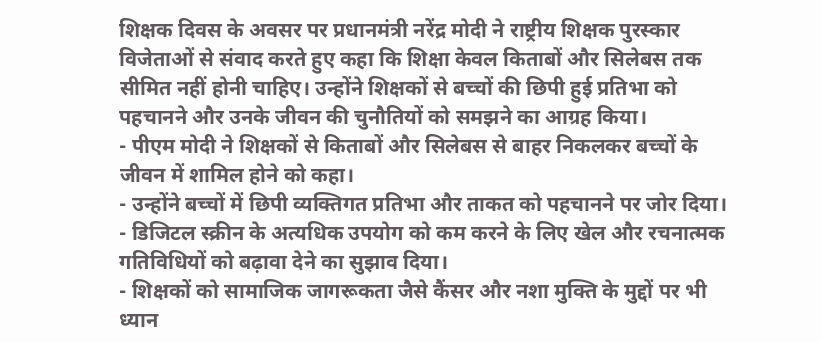शिक्षक दिवस के अवसर पर प्रधानमंत्री नरेंद्र मोदी ने राष्ट्रीय शिक्षक पुरस्कार विजेताओं से संवाद करते हुए कहा कि शिक्षा केवल किताबों और सिलेबस तक सीमित नहीं होनी चाहिए। उन्होंने शिक्षकों से बच्चों की छिपी हुई प्रतिभा को पहचानने और उनके जीवन की चुनौतियों को समझने का आग्रह किया।
- पीएम मोदी ने शिक्षकों से किताबों और सिलेबस से बाहर निकलकर बच्चों के जीवन में शामिल होने को कहा।
- उन्होंने बच्चों में छिपी व्यक्तिगत प्रतिभा और ताकत को पहचानने पर जोर दिया।
- डिजिटल स्क्रीन के अत्यधिक उपयोग को कम करने के लिए खेल और रचनात्मक गतिविधियों को बढ़ावा देने का सुझाव दिया।
- शिक्षकों को सामाजिक जागरूकता जैसे कैंसर और नशा मुक्ति के मुद्दों पर भी ध्यान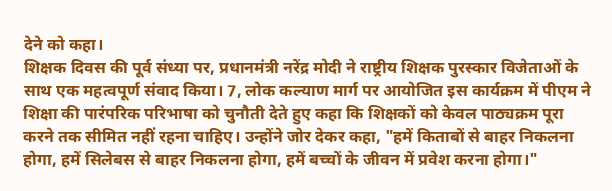देने को कहा।
शिक्षक दिवस की पूर्व संध्या पर, प्रधानमंत्री नरेंद्र मोदी ने राष्ट्रीय शिक्षक पुरस्कार विजेताओं के साथ एक महत्वपूर्ण संवाद किया। 7, लोक कल्याण मार्ग पर आयोजित इस कार्यक्रम में पीएम ने शिक्षा की पारंपरिक परिभाषा को चुनौती देते हुए कहा कि शिक्षकों को केवल पाठ्यक्रम पूरा करने तक सीमित नहीं रहना चाहिए। उन्होंने जोर देकर कहा, "हमें किताबों से बाहर निकलना होगा, हमें सिलेबस से बाहर निकलना होगा, हमें बच्चों के जीवन में प्रवेश करना होगा।"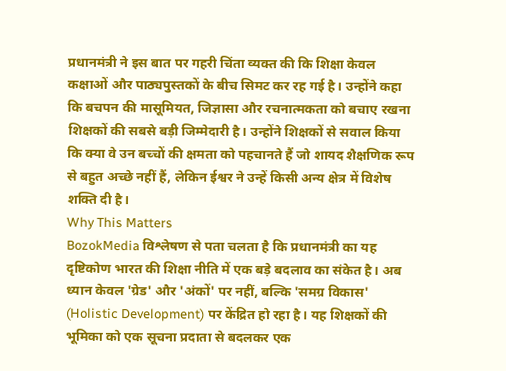प्रधानमंत्री ने इस बात पर गहरी चिंता व्यक्त की कि शिक्षा केवल कक्षाओं और पाठ्यपुस्तकों के बीच सिमट कर रह गई है। उन्होंने कहा कि बचपन की मासूमियत, जिज्ञासा और रचनात्मकता को बचाए रखना शिक्षकों की सबसे बड़ी जिम्मेदारी है। उन्होंने शिक्षकों से सवाल किया कि क्या वे उन बच्चों की क्षमता को पहचानते हैं जो शायद शैक्षणिक रूप से बहुत अच्छे नहीं हैं, लेकिन ईश्वर ने उन्हें किसी अन्य क्षेत्र में विशेष शक्ति दी है।
Why This Matters
BozokMedia विश्लेषण से पता चलता है कि प्रधानमंत्री का यह दृष्टिकोण भारत की शिक्षा नीति में एक बड़े बदलाव का संकेत है। अब ध्यान केवल 'ग्रेड' और 'अंकों' पर नहीं, बल्कि 'समग्र विकास' (Holistic Development) पर केंद्रित हो रहा है। यह शिक्षकों की भूमिका को एक सूचना प्रदाता से बदलकर एक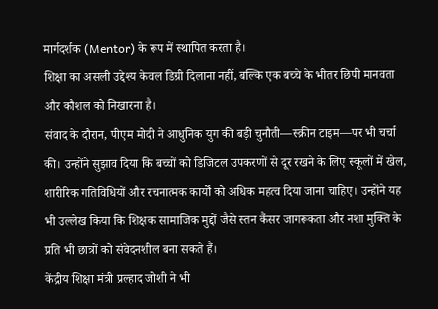मार्गदर्शक (Mentor) के रूप में स्थापित करता है।
शिक्षा का असली उद्देश्य केवल डिग्री दिलाना नहीं, बल्कि एक बच्चे के भीतर छिपी मानवता और कौशल को निखारना है।
संवाद के दौरान, पीएम मोदी ने आधुनिक युग की बड़ी चुनौती—स्क्रीन टाइम—पर भी चर्चा की। उन्होंने सुझाव दिया कि बच्चों को डिजिटल उपकरणों से दूर रखने के लिए स्कूलों में खेल, शारीरिक गतिविधियों और रचनात्मक कार्यों को अधिक महत्व दिया जाना चाहिए। उन्होंने यह भी उल्लेख किया कि शिक्षक सामाजिक मुद्दों जैसे स्तन कैंसर जागरूकता और नशा मुक्ति के प्रति भी छात्रों को संवेदनशील बना सकते हैं।
केंद्रीय शिक्षा मंत्री प्रल्हाद जोशी ने भी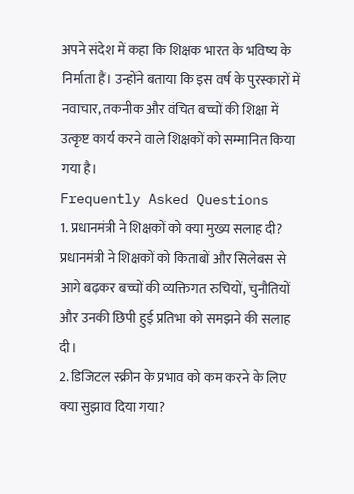अपने संदेश में कहा कि शिक्षक भारत के भविष्य के निर्माता हैं। उन्होंने बताया कि इस वर्ष के पुरस्कारों में नवाचार, तकनीक और वंचित बच्चों की शिक्षा में उत्कृष्ट कार्य करने वाले शिक्षकों को सम्मानित किया गया है।
Frequently Asked Questions
1. प्रधानमंत्री ने शिक्षकों को क्या मुख्य सलाह दी?
प्रधानमंत्री ने शिक्षकों को किताबों और सिलेबस से आगे बढ़कर बच्चों की व्यक्तिगत रुचियों, चुनौतियों और उनकी छिपी हुई प्रतिभा को समझने की सलाह दी।
2. डिजिटल स्क्रीन के प्रभाव को कम करने के लिए क्या सुझाव दिया गया?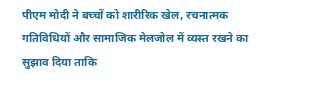पीएम मोदी ने बच्चों को शारीरिक खेल, रचनात्मक गतिविधियों और सामाजिक मेलजोल में व्यस्त रखने का सुझाव दिया ताकि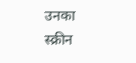उनका स्क्रीन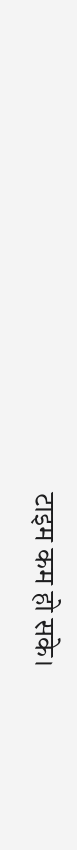टाइम कम हो सके।